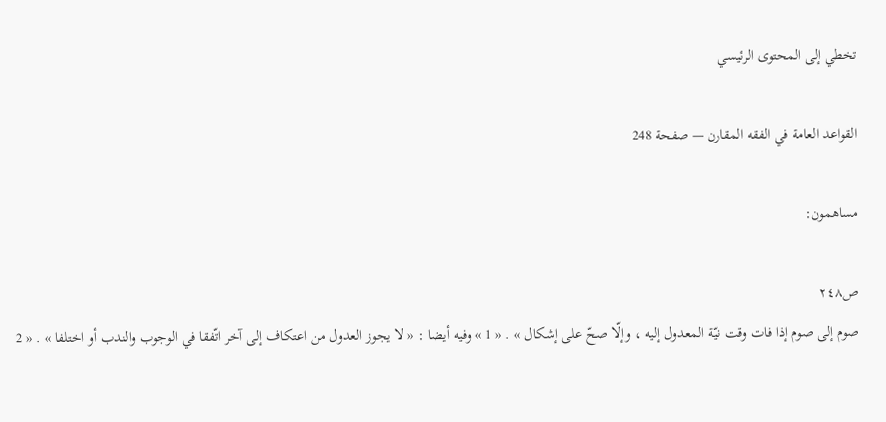تخطي إلى المحتوى الرئيسي

القواعد العامة في الفقه المقارن — صفحة 248

مساهمون:

ص٢٤٨
صوم إلى صوم إذا فات وقت نيّة المعدول إليه ، وإلّا صحّ على إشكال » . « 1 » وفيه أيضا : « لا يجوز العدول من اعتكاف إلى آخر اتّفقا في الوجوب والندب أو اختلفا » . « 2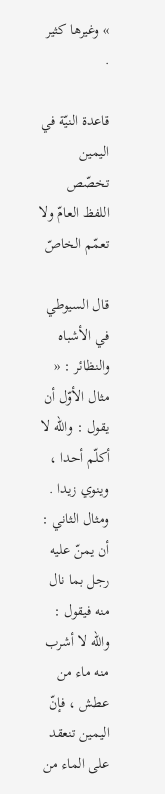» وغيرها كثير .

قاعدة النيّة في اليمين تخصّص اللفظ العامّ ولا تعمّم الخاصّ

قال السيوطي في الأشباه والنظائر : « مثال الأوّل أن يقول : واللّه لا أكلّم أحدا ، وينوي زيدا . ومثال الثاني : أن يمنّ عليه رجل بما نال منه فيقول : واللّه لا أشرب منه ماء من عطش ، فإنّ اليمين تنعقد على الماء من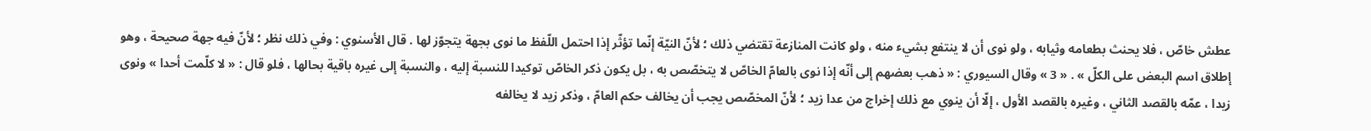عطش خاصّ ، فلا يحنث بطعامه وثيابه ، ولو نوى أن لا ينتفع بشيء منه ، ولو كانت المنازعة تقتضي ذلك ؛ لأنّ النيّة إنّما تؤثّر إذا احتمل اللّفظ ما نوى بجهة يتجوّز لها . قال الأسنوي : وفي ذلك نظر ؛ لأنّ فيه جهة صحيحة ، وهو إطلاق اسم البعض على الكلّ » . « 3 » وقال السيوري : « ذهب بعضهم إلى أنّه إذا نوى بالعامّ الخاصّ لا يتخصّص به ، بل يكون ذكر الخاصّ توكيدا للنسبة إليه ، والنسبة إلى غيره باقية بحالها ، فلو قال : « لا كلّمت أحدا » ونوى زيدا ، عمّه بالقصد الثاني ، وغيره بالقصد الأول ، إلّا أن ينوي مع ذلك إخراج من عدا زيد ؛ لأنّ المخصّص يجب أن يخالف حكم العامّ ، وذكر زيد لا يخالفه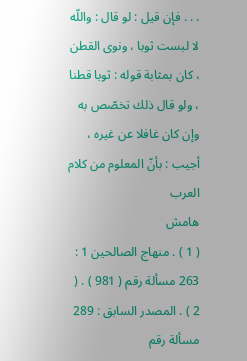. . . فإن قيل : لو قال : واللّه لا لبست ثوبا ، ونوى القطن ، كان بمثابة قوله : ثوبا قطنا ، ولو قال ذلك تخصّص به وإن كان غافلا عن غيره ، أجيب : بأنّ المعلوم من كلام العرب
هامش
( 1 ) . منهاج الصالحين 1 : 263 مسألة رقم ( 981 ) . ( 2 ) . المصدر السابق : 289 مسألة رقم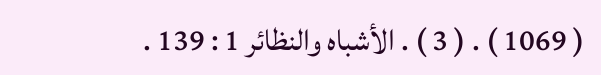( 1069 ) . ( 3 ) . الأشباه والنظائر 1 : 139 .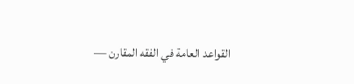القواعد العامة في الفقه المقارن —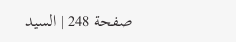صفحة 248 | السيد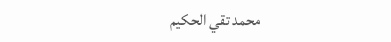محمد تقي الحكيم